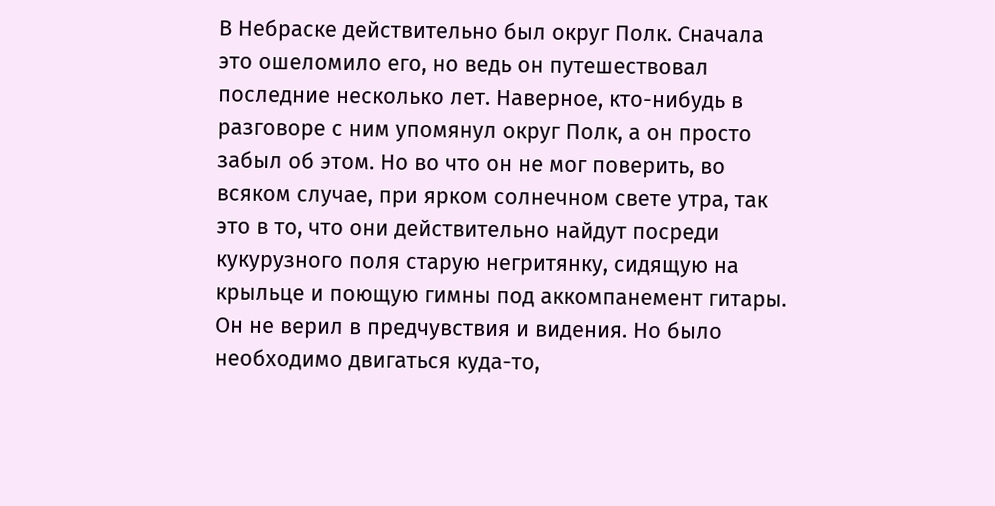В Небраске действительно был округ Полк. Сначала это ошеломило его, но ведь он путешествовал последние несколько лет. Наверное, кто-нибудь в разговоре с ним упомянул округ Полк, а он просто забыл об этом. Но во что он не мог поверить, во всяком случае, при ярком солнечном свете утра, так это в то, что они действительно найдут посреди кукурузного поля старую негритянку, сидящую на крыльце и поющую гимны под аккомпанемент гитары. Он не верил в предчувствия и видения. Но было необходимо двигаться куда-то,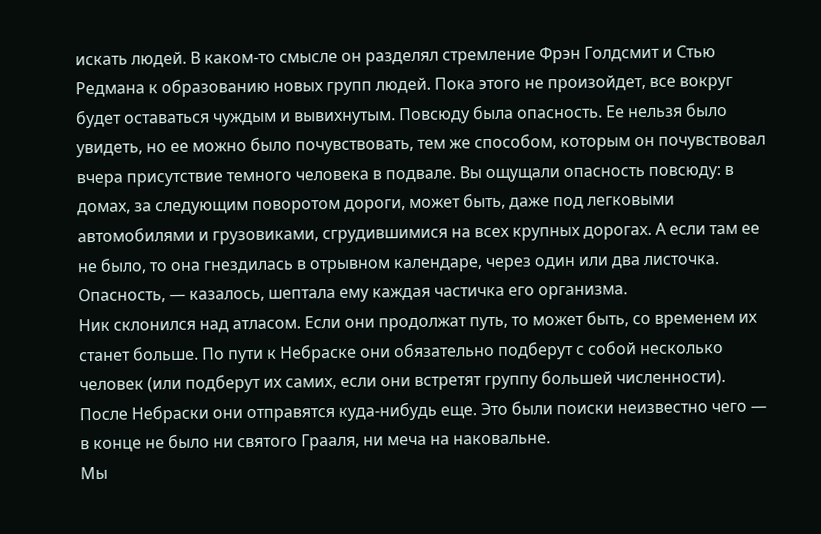искать людей. В каком-то смысле он разделял стремление Фрэн Голдсмит и Стью Редмана к образованию новых групп людей. Пока этого не произойдет, все вокруг будет оставаться чуждым и вывихнутым. Повсюду была опасность. Ее нельзя было увидеть, но ее можно было почувствовать, тем же способом, которым он почувствовал вчера присутствие темного человека в подвале. Вы ощущали опасность повсюду: в домах, за следующим поворотом дороги, может быть, даже под легковыми автомобилями и грузовиками, сгрудившимися на всех крупных дорогах. А если там ее не было, то она гнездилась в отрывном календаре, через один или два листочка. Опасность, — казалось, шептала ему каждая частичка его организма.
Ник склонился над атласом. Если они продолжат путь, то может быть, со временем их станет больше. По пути к Небраске они обязательно подберут с собой несколько человек (или подберут их самих, если они встретят группу большей численности). После Небраски они отправятся куда-нибудь еще. Это были поиски неизвестно чего — в конце не было ни святого Грааля, ни меча на наковальне.
Мы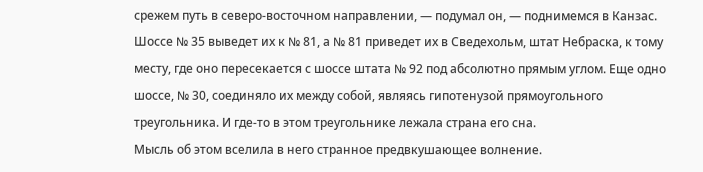срежем путь в северо-восточном направлении, — подумал он, — поднимемся в Канзас. Шоссе № 35 выведет их к № 81, а № 81 приведет их в Сведехольм, штат Небраска, к тому месту, где оно пересекается с шоссе штата № 92 под абсолютно прямым углом. Еще одно шоссе, № 30, соединяло их между собой, являясь гипотенузой прямоугольного треугольника. И где-то в этом треугольнике лежала страна его сна.
Мысль об этом вселила в него странное предвкушающее волнение.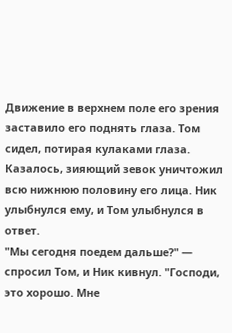Движение в верхнем поле его зрения заставило его поднять глаза. Том сидел, потирая кулаками глаза. Казалось, зияющий зевок уничтожил всю нижнюю половину его лица. Ник улыбнулся ему, и Том улыбнулся в ответ.
"Мы сегодня поедем дальше?" — спросил Том, и Ник кивнул. "Господи, это хорошо. Мне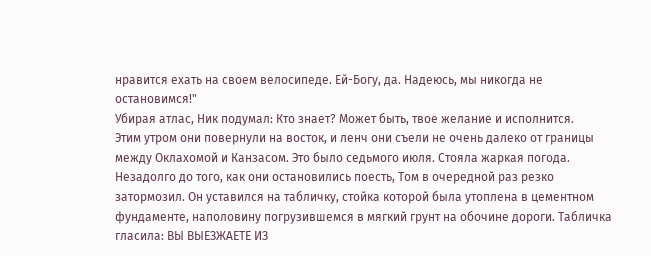нравится ехать на своем велосипеде. Ей-Богу, да. Надеюсь, мы никогда не остановимся!"
Убирая атлас, Ник подумал: Кто знает? Может быть, твое желание и исполнится.
Этим утром они повернули на восток, и ленч они съели не очень далеко от границы между Оклахомой и Канзасом. Это было седьмого июля. Стояла жаркая погода.
Незадолго до того, как они остановились поесть, Том в очередной раз резко затормозил. Он уставился на табличку, стойка которой была утоплена в цементном фундаменте, наполовину погрузившемся в мягкий грунт на обочине дороги. Табличка гласила: ВЫ ВЫЕЗЖАЕТЕ ИЗ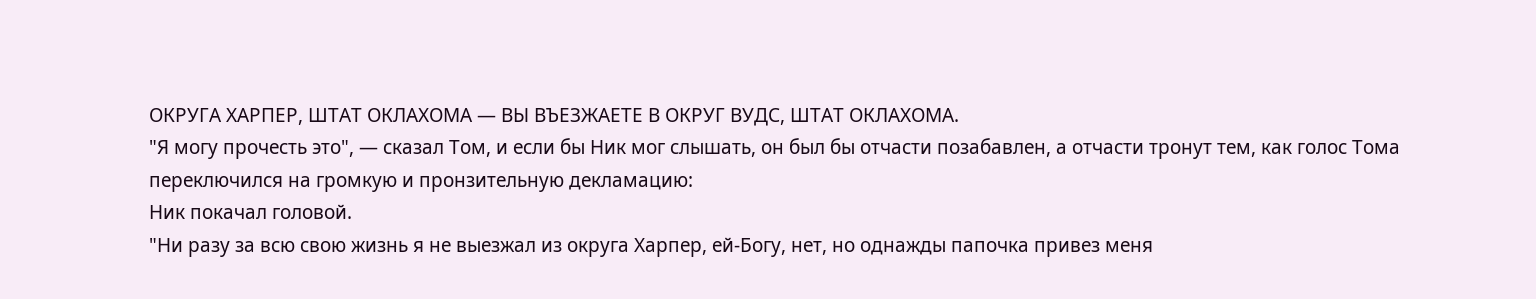ОКРУГА ХАРПЕР, ШТАТ ОКЛАХОМА — ВЫ ВЪЕЗЖАЕТЕ В ОКРУГ ВУДС, ШТАТ ОКЛАХОМА.
"Я могу прочесть это", — сказал Том, и если бы Ник мог слышать, он был бы отчасти позабавлен, а отчасти тронут тем, как голос Тома переключился на громкую и пронзительную декламацию:
Ник покачал головой.
"Ни разу за всю свою жизнь я не выезжал из округа Харпер, ей-Богу, нет, но однажды папочка привез меня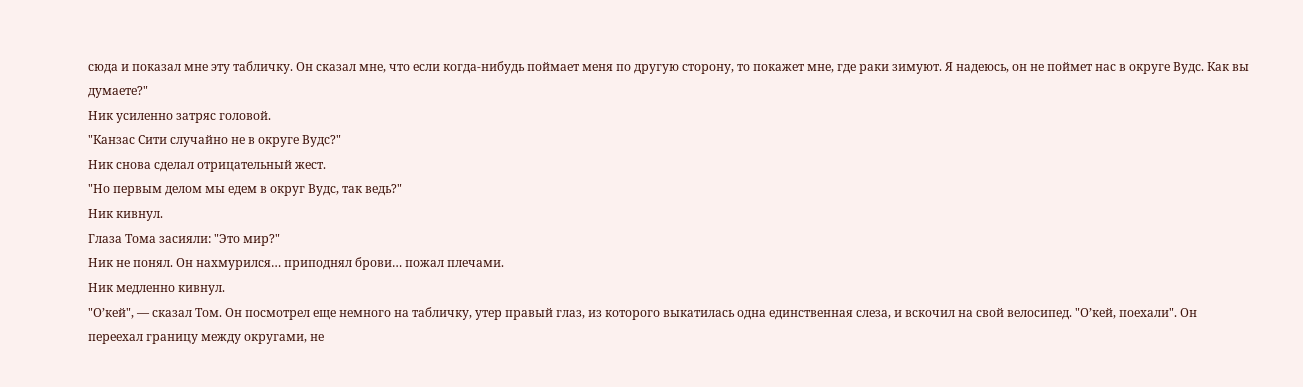сюда и показал мне эту табличку. Он сказал мне, что если когда-нибудь поймает меня по другую сторону, то покажет мне, где раки зимуют. Я надеюсь, он не поймет нас в округе Вудс. Как вы думаете?"
Ник усиленно затряс головой.
"Канзас Сити случайно не в округе Вудс?"
Ник снова сделал отрицательный жест.
"Но первым делом мы едем в округ Вудс, так ведь?"
Ник кивнул.
Глаза Тома засияли: "Это мир?"
Ник не понял. Он нахмурился… приподнял брови… пожал плечами.
Ник медленно кивнул.
"О’кей", — сказал Том. Он посмотрел еще немного на табличку, утер правый глаз, из которого выкатилась одна единственная слеза, и вскочил на свой велосипед. "О’кей, поехали". Он переехал границу между округами, не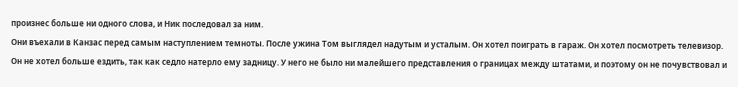произнес больше ни одного слова, и Ник последовал за ним.
Они въехали в Канзас перед самым наступлением темноты. После ужина Том выглядел надутым и усталым. Он хотел поиграть в гараж. Он хотел посмотреть телевизор. Он не хотел больше ездить, так как седло натерло ему задницу. У него не было ни малейшего представления о границах между штатами, и поэтому он не почувствовал и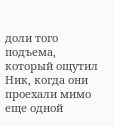доли того подъема, который ощутил Ник, когда они проехали мимо еще одной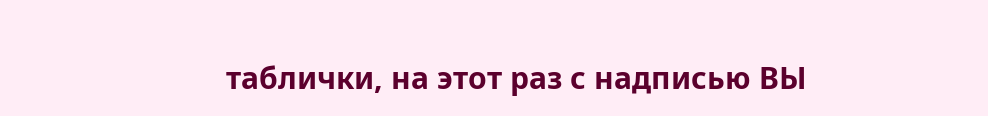таблички, на этот раз с надписью ВЫ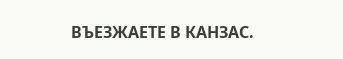ВЪЕЗЖАЕТЕ В КАНЗАС.